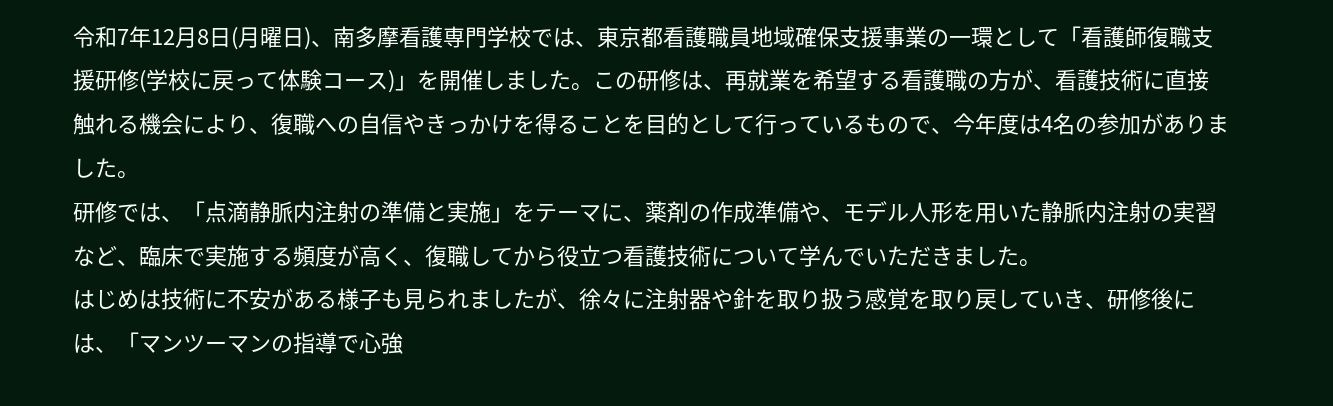令和7年12月8日(月曜日)、南多摩看護専門学校では、東京都看護職員地域確保支援事業の一環として「看護師復職支援研修(学校に戻って体験コース)」を開催しました。この研修は、再就業を希望する看護職の方が、看護技術に直接触れる機会により、復職への自信やきっかけを得ることを目的として行っているもので、今年度は4名の参加がありました。
研修では、「点滴静脈内注射の準備と実施」をテーマに、薬剤の作成準備や、モデル人形を用いた静脈内注射の実習など、臨床で実施する頻度が高く、復職してから役立つ看護技術について学んでいただきました。
はじめは技術に不安がある様子も見られましたが、徐々に注射器や針を取り扱う感覚を取り戻していき、研修後には、「マンツーマンの指導で心強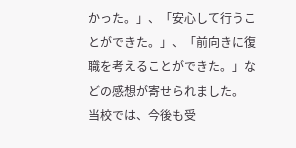かった。」、「安心して行うことができた。」、「前向きに復職を考えることができた。」などの感想が寄せられました。
当校では、今後も受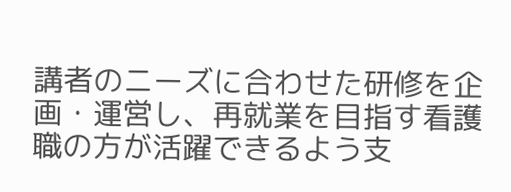講者のニーズに合わせた研修を企画・運営し、再就業を目指す看護職の方が活躍できるよう支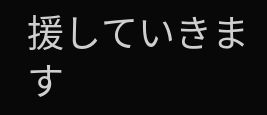援していきます